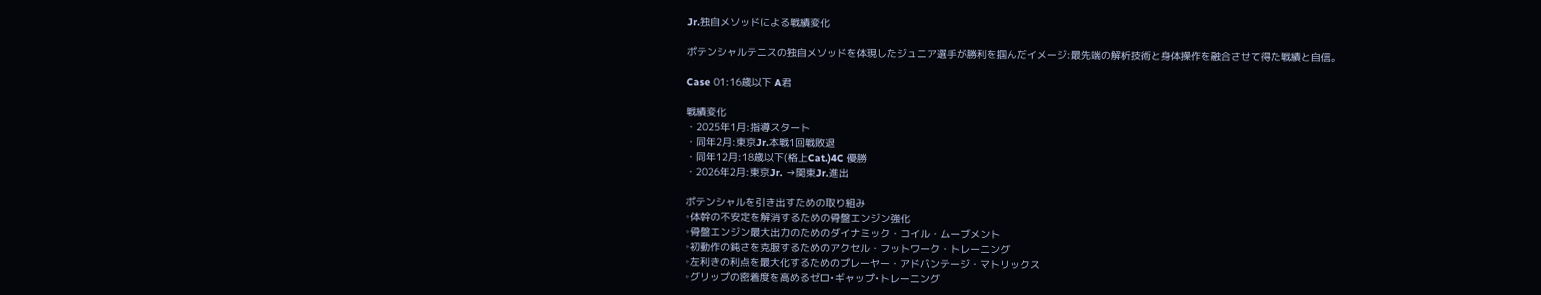Jr.独自メソッドによる戦績変化

ポテンシャルテニスの独自メソッドを体現したジュニア選手が勝利を掴んだイメージ:最先端の解析技術と身体操作を融合させて得た戦績と自信。

Case 01:16歳以下 A君

戦績変化
・2025年1月:指導スタート
・同年2月:東京Jr.本戦1回戦敗退
・同年12月:18歳以下(格上Cat.)4C 優勝
・2026年2月:東京Jr. →関東Jr.進出

ポテンシャルを引き出すための取り組み
◦体幹の不安定を解消するための骨盤エンジン強化
◦骨盤エンジン最大出力のためのダイナミック・コイル・ムーブメント
◦初動作の鈍さを克服するためのアクセル・フットワーク・トレーニング
◦左利きの利点を最大化するためのプレーヤー・アドバンテージ・マトリックス
◦グリップの密着度を高めるゼロ•ギャップ•トレーニング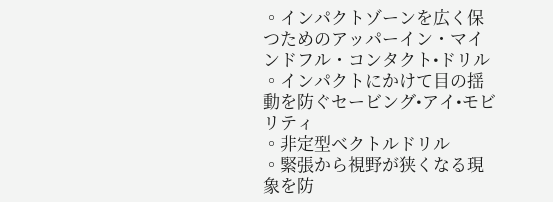◦インパクトゾーンを広く保つためのアッパーイン・マインドフル・コンタクト•ドリル
◦インパクトにかけて目の揺動を防ぐセービング•アイ•モビリティ
◦非定型ベクトルドリル
◦緊張から視野が狭くなる現象を防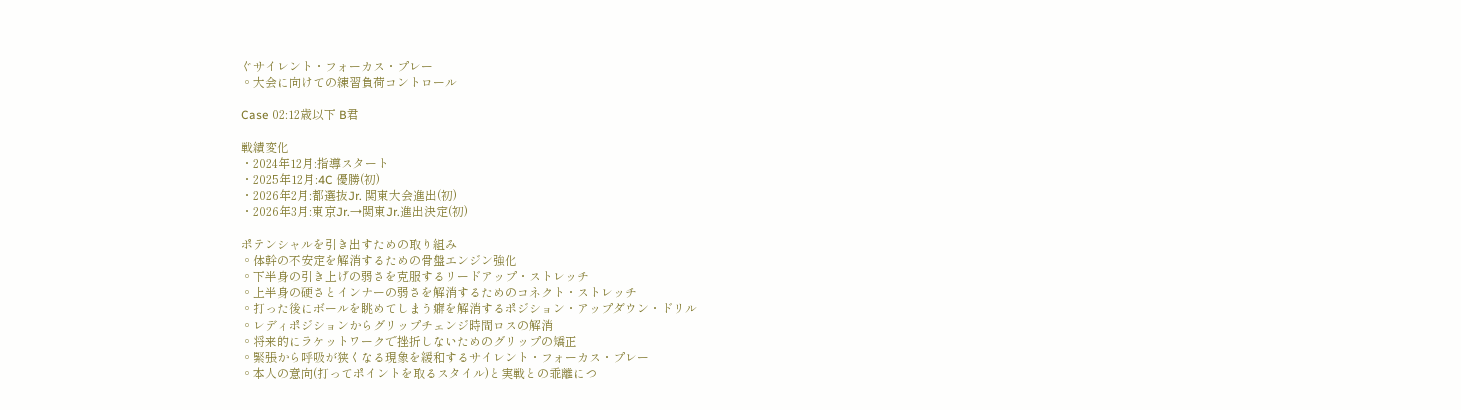ぐサイレント・フォーカス・プレー
◦大会に向けての練習負荷コントロール

Case 02:12歳以下 B君

戦績変化
・2024年12月:指導スタート
・2025年12月:4C 優勝(初)
・2026年2月:都選抜Jr. 関東大会進出(初)
・2026年3月:東京Jr.→関東Jr.進出決定(初)

ポテンシャルを引き出すための取り組み
◦体幹の不安定を解消するための骨盤エンジン強化
◦下半身の引き上げの弱さを克服するリードアップ・ストレッチ
◦上半身の硬さとインナーの弱さを解消するためのコネクト・ストレッチ
◦打った後にボールを眺めてしまう癖を解消するポジション・アップダウン・ドリル
◦レディポジションからグリップチェンジ時間ロスの解消
◦将来的にラケットワークで挫折しないためのグリップの矯正
◦緊張から呼吸が狭くなる現象を緩和するサイレント・フォーカス・プレー
◦本人の意向(打ってポイントを取るスタイル)と実戦との乖離につ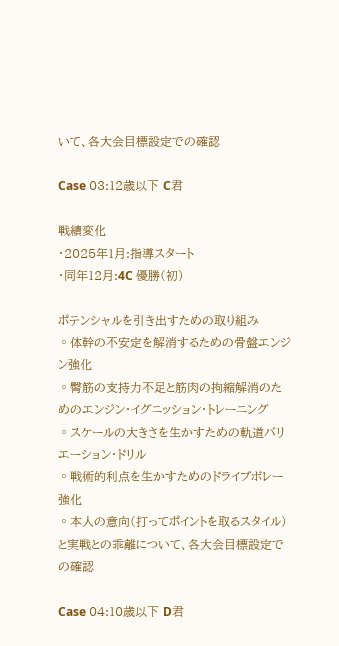いて、各大会目標設定での確認

Case 03:12歳以下 C君

戦績変化
・2025年1月:指導スタート
・同年12月:4C 優勝(初)

ポテンシャルを引き出すための取り組み
◦体幹の不安定を解消するための骨盤エンジン強化
◦臀筋の支持力不足と筋肉の拘縮解消のためのエンジン・イグニッション・トレーニング
◦スケールの大きさを生かすための軌道バリエーション・ドリル
◦戦術的利点を生かすためのドライブボレー強化
◦本人の意向(打ってポイントを取るスタイル)と実戦との乖離について、各大会目標設定での確認

Case 04:10歳以下 D君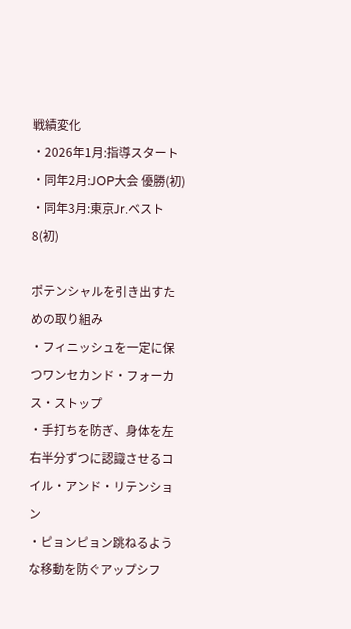戦績変化
・2026年1月:指導スタート
・同年2月:JOP大会 優勝(初)
・同年3月:東京Jr.ベスト8(初)

ポテンシャルを引き出すための取り組み
・フィニッシュを一定に保つワンセカンド・フォーカス・ストップ
・手打ちを防ぎ、身体を左右半分ずつに認識させるコイル・アンド・リテンション
・ピョンピョン跳ねるような移動を防ぐアップシフ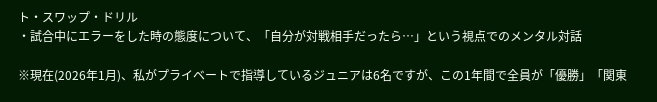ト・スワップ・ドリル
・試合中にエラーをした時の態度について、「自分が対戦相手だったら…」という視点でのメンタル対話

※現在(2026年1月)、私がプライベートで指導しているジュニアは6名ですが、この1年間で全員が「優勝」「関東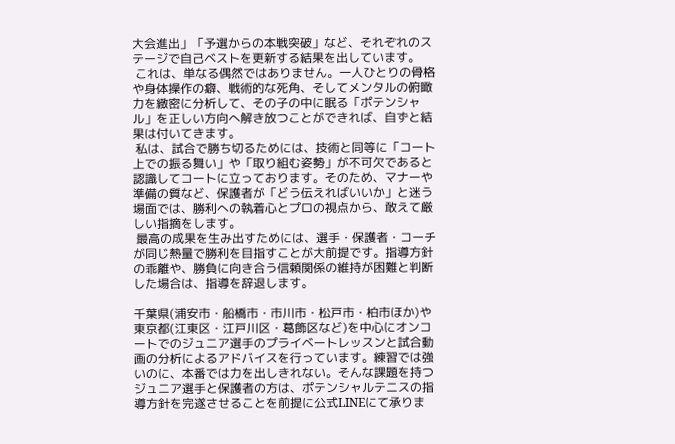大会進出」「予選からの本戦突破」など、それぞれのステージで自己ベストを更新する結果を出しています。
 これは、単なる偶然ではありません。一人ひとりの骨格や身体操作の癖、戦術的な死角、そしてメンタルの俯瞰力を緻密に分析して、その子の中に眠る「ポテンシャル」を正しい方向へ解き放つことができれば、自ずと結果は付いてきます。
 私は、試合で勝ち切るためには、技術と同等に「コート上での振る舞い」や「取り組む姿勢」が不可欠であると認識してコートに立っております。そのため、マナーや準備の質など、保護者が「どう伝えればいいか」と迷う場面では、勝利への執着心とプロの視点から、敢えて厳しい指摘をします。
 最高の成果を生み出すためには、選手・保護者・コーチが同じ熱量で勝利を目指すことが大前提です。指導方針の乖離や、勝負に向き合う信頼関係の維持が困難と判断した場合は、指導を辞退します。

千葉県(浦安市・船橋市・市川市・松戸市・柏市ほか)や東京都(江東区・江戸川区・葛飾区など)を中心にオンコートでのジュニア選手のプライベートレッスンと試合動画の分析によるアドバイスを行っています。練習では強いのに、本番では力を出しきれない。そんな課題を持つジュニア選手と保護者の方は、ポテンシャルテニスの指導方針を完遂させることを前提に公式LINEにて承りま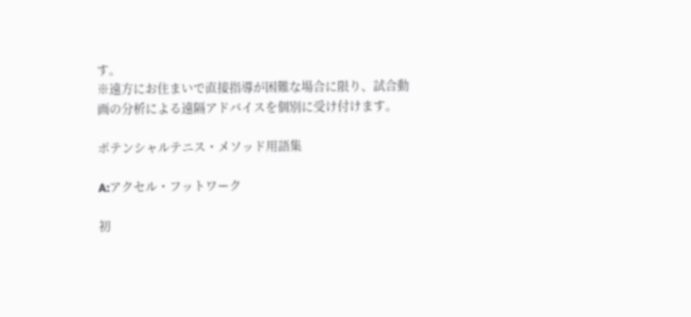す。
※遠方にお住まいで直接指導が困難な場合に限り、試合動画の分析による遠隔アドバイスを個別に受け付けます。

ポテンシャルテニス・メソッド用語集

A:アクセル・フットワーク

初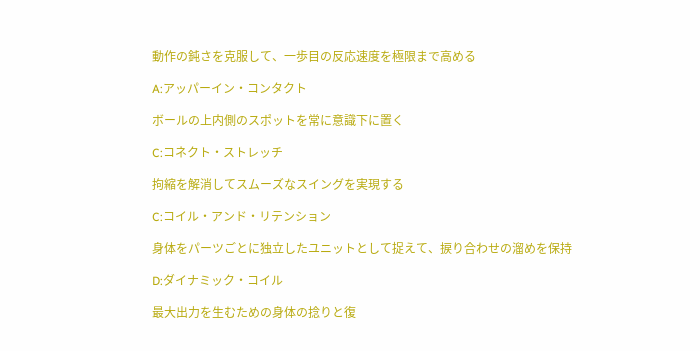動作の鈍さを克服して、一歩目の反応速度を極限まで高める

A:アッパーイン・コンタクト

ボールの上内側のスポットを常に意識下に置く

C:コネクト・ストレッチ

拘縮を解消してスムーズなスイングを実現する

C:コイル・アンド・リテンション

身体をパーツごとに独立したユニットとして捉えて、捩り合わせの溜めを保持

D:ダイナミック・コイル

最大出力を生むための身体の捻りと復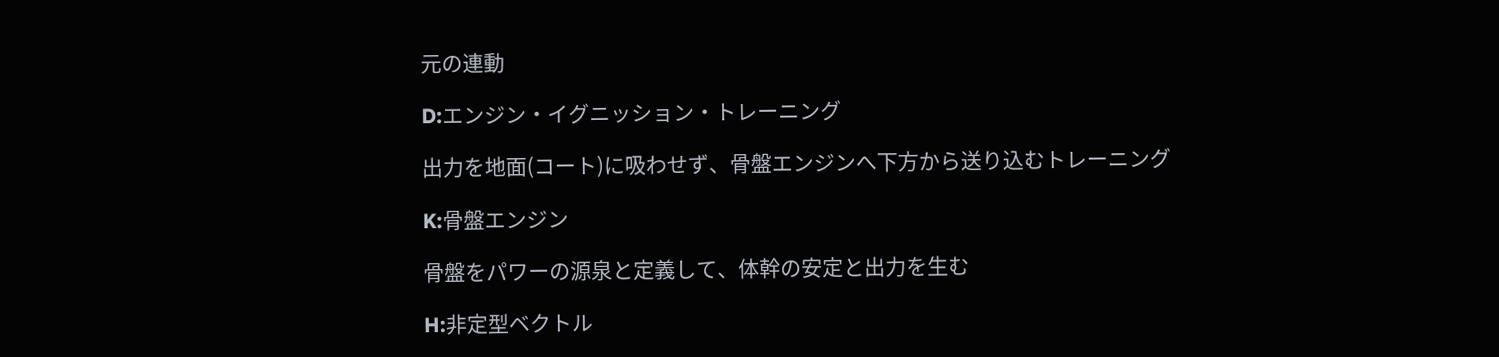元の連動

D:エンジン・イグニッション・トレーニング

出力を地面(コート)に吸わせず、骨盤エンジンへ下方から送り込むトレーニング

K:骨盤エンジン

骨盤をパワーの源泉と定義して、体幹の安定と出力を生む

H:非定型ベクトル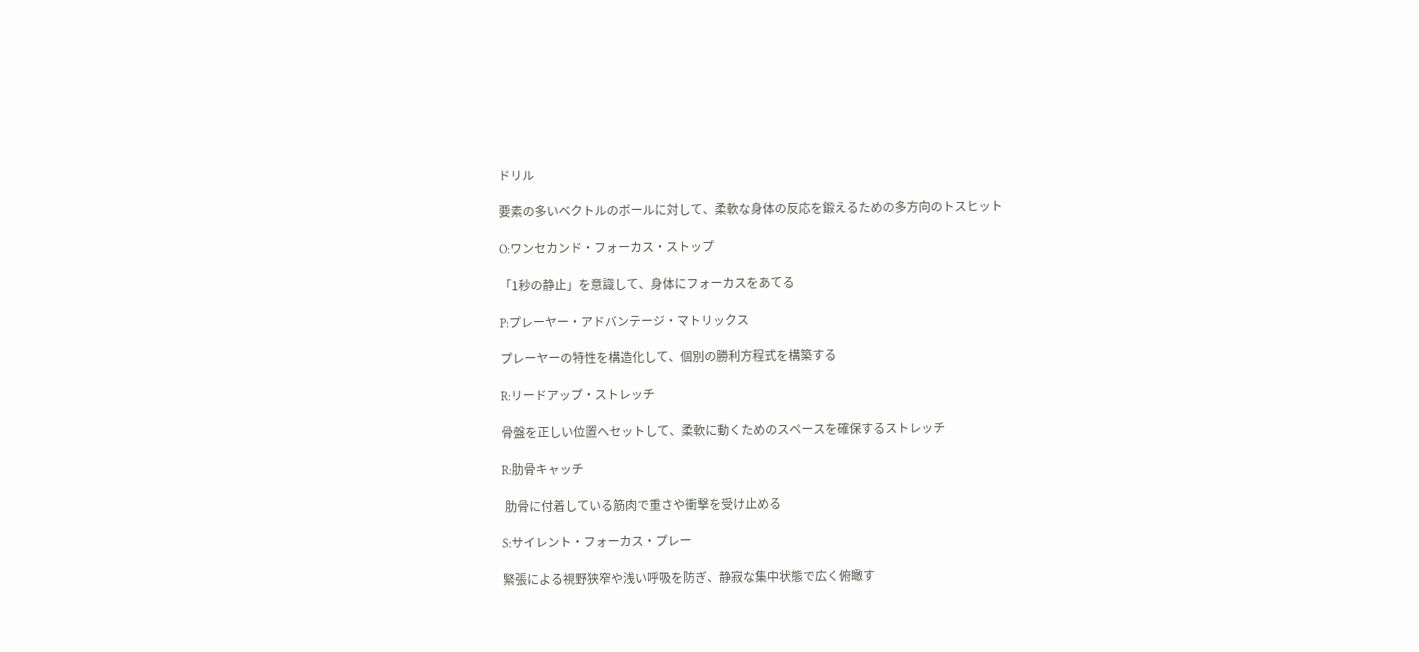ドリル

要素の多いベクトルのボールに対して、柔軟な身体の反応を鍛えるための多方向のトスヒット

O:ワンセカンド・フォーカス・ストップ

「1秒の静止」を意識して、身体にフォーカスをあてる

P:プレーヤー・アドバンテージ・マトリックス

プレーヤーの特性を構造化して、個別の勝利方程式を構築する

R:リードアップ・ストレッチ

骨盤を正しい位置へセットして、柔軟に動くためのスペースを確保するストレッチ

R:肋骨キャッチ

 肋骨に付着している筋肉で重さや衝撃を受け止める

S:サイレント・フォーカス・プレー

緊張による視野狭窄や浅い呼吸を防ぎ、静寂な集中状態で広く俯瞰す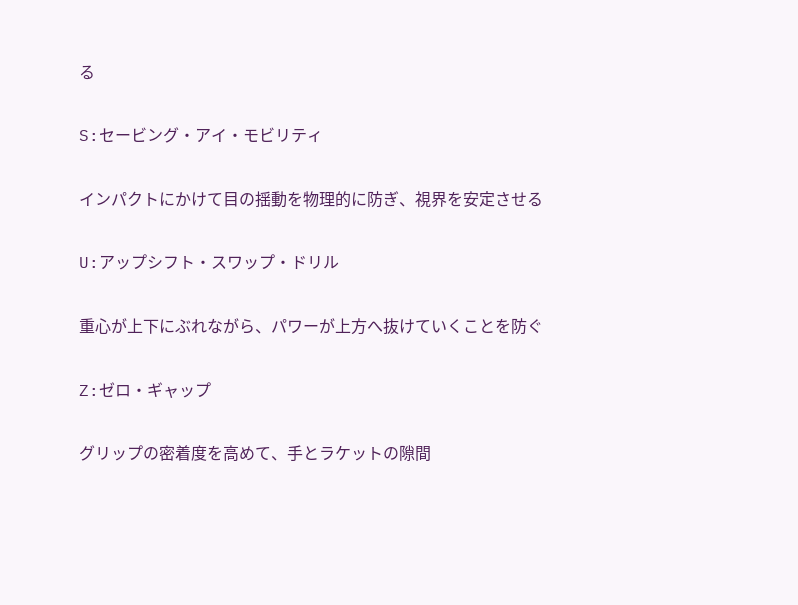る

S:セービング・アイ・モビリティ

インパクトにかけて目の揺動を物理的に防ぎ、視界を安定させる

U:アップシフト・スワップ・ドリル

重心が上下にぶれながら、パワーが上方へ抜けていくことを防ぐ

Z:ゼロ・ギャップ

グリップの密着度を高めて、手とラケットの隙間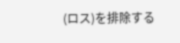(ロス)を排除する